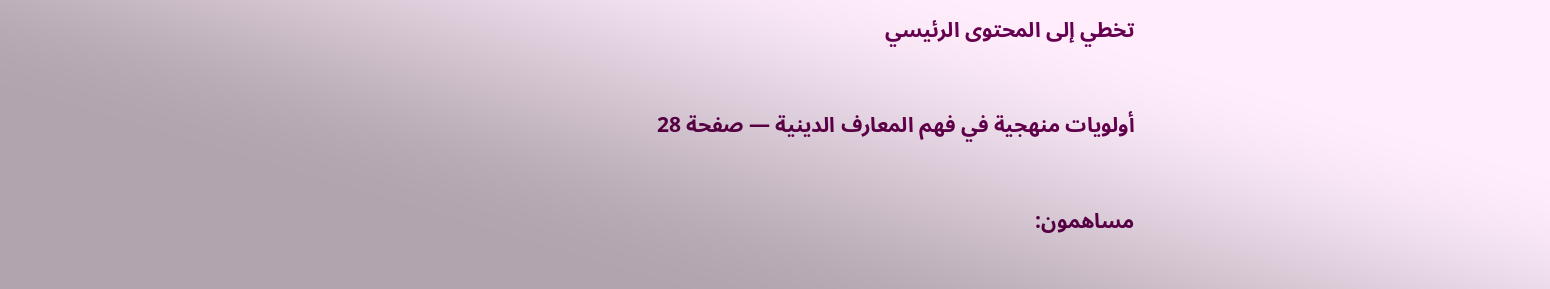تخطي إلى المحتوى الرئيسي

أولويات منهجية في فهم المعارف الدينية — صفحة 28

مساهمون: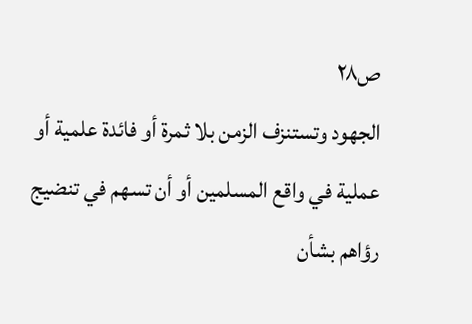ص٢٨
الجهود وتستنزف الزمن بلا ثمرة أو فائدة علمية أو عملية في واقع المسلمين أو أن تسهم في تنضيج رؤاهم بشأن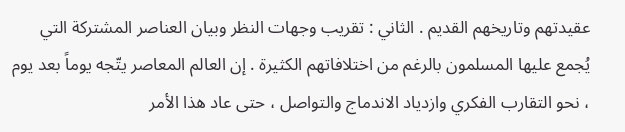عقيدتهم وتاريخهم القديم . الثاني : تقريب وجهات النظر وبيان العناصر المشتركة التي يُجمع عليها المسلمون بالرغم من اختلافاتهم الكثيرة . إن العالم المعاصر يتّجه يوماً بعد يوم ، نحو التقارب الفكري وازدياد الاندماج والتواصل ، حتى عاد هذا الأمر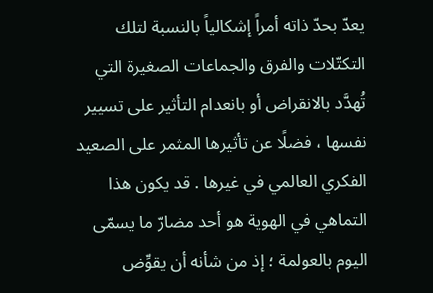يعدّ بحدّ ذاته أمراً إشكالياً بالنسبة لتلك التكتّلات والفرق والجماعات الصغيرة التي تُهدَّد بالانقراض أو بانعدام التأثير على تسيير نفسها ، فضلًا عن تأثيرها المثمر على الصعيد الفكري العالمي في غيرها . قد يكون هذا التماهي في الهوية هو أحد مضارّ ما يسمّى اليوم بالعولمة ؛ إذ من شأنه أن يقوِّض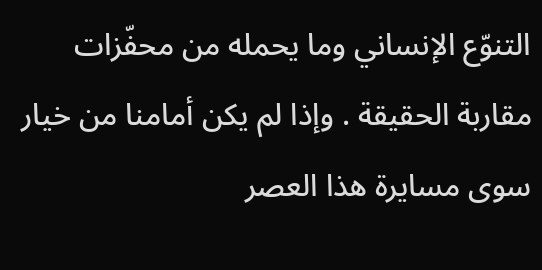التنوّع الإنساني وما يحمله من محفّزات مقاربة الحقيقة . وإذا لم يكن أمامنا من خيار سوى مسايرة هذا العصر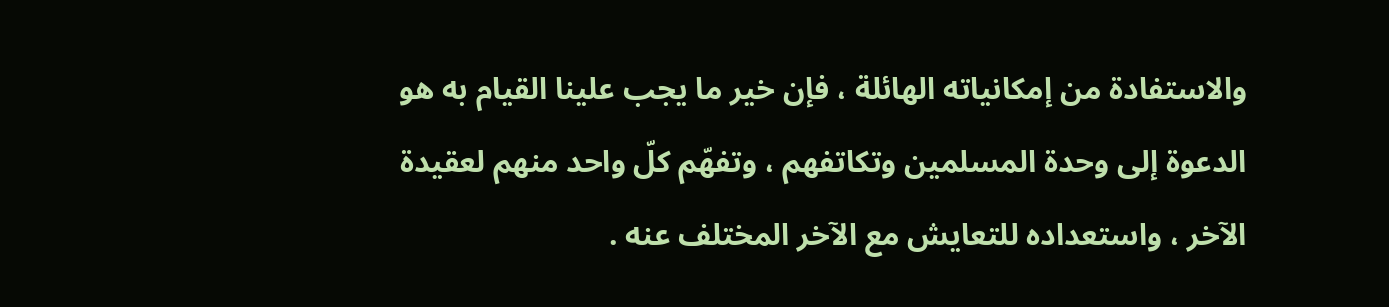والاستفادة من إمكانياته الهائلة ، فإن خير ما يجب علينا القيام به هو الدعوة إلى وحدة المسلمين وتكاتفهم ، وتفهّم كلّ واحد منهم لعقيدة الآخر ، واستعداده للتعايش مع الآخر المختلف عنه .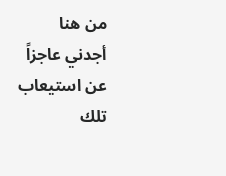من هنا أجدني عاجزاً عن استيعاب تلك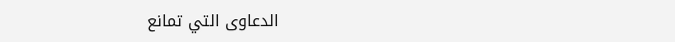الدعاوى التي تمانع